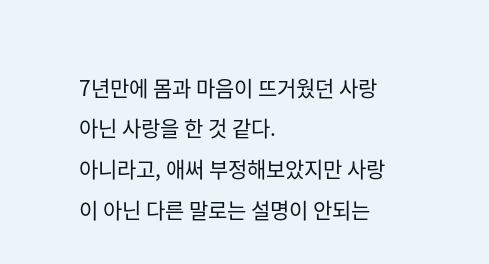7년만에 몸과 마음이 뜨거웠던 사랑아닌 사랑을 한 것 같다.
아니라고, 애써 부정해보았지만 사랑이 아닌 다른 말로는 설명이 안되는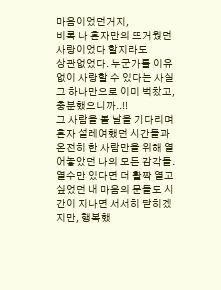마음이었던거지,
비록 나 혼자만의 뜨거웠던 사랑이었다 할지라도
상관없었다. 누군가를 이유없이 사랑할 수 있다는 사실
그 하나만으로 이미 벅찼고, 충분했으니까..!!
그 사람을 볼 날을 기다리며 혼자 설레여했던 시간들과
온전히 한 사람만을 위해 열어놓았던 나의 모든 감각들.
열수만 있다면 더 활짝 열고 싶었던 내 마음의 문들도 시간이 지나면 서서히 닫히겠지만, 행복했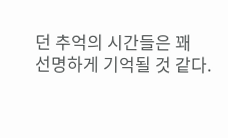던 추억의 시간들은 꽤
선명하게 기억될 것 같다.